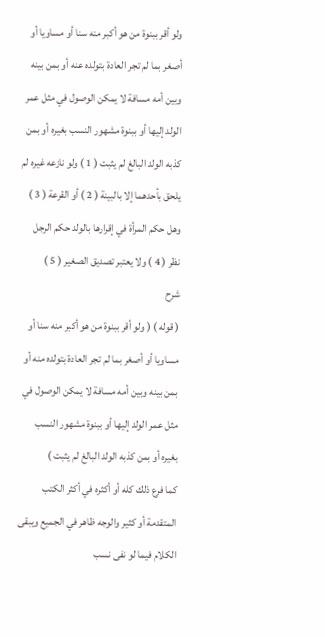ولو أقر ببنوة من هو أكبر منه سنا أو مساويا أو أصغر بما لم تجر العادة بتولده عنه أو بمن بينه وبين أمه مسافة لا يمكن الوصول في مثل عمر الولد إليها أو ببنوة مشهور النسب بغيره أو بمن كذبه الولد البالغ لم يثبت ( 1 ) ولو نازعه غيره لم يلحق بأحدهما إلا بالبينة ( 2 ) أو القرعة ( 3 ) وهل حكم المرأة في إقرارها بالولد حكم الرجل نظر ( 4 ) ولا يعتبر تصديق الصغير ( 5 )
شرح
( قوله ) ( ولو أقر ببنوة من هو أكبر منه سنا أو مساويا أو أصغر بما لم تجر العادة بتولده منه أو بمن بينه وبين أمه مسافة لا يمكن الوصول في مثل عمر الولد إليها أو ببنوة مشهور النسب بغيره أو بمن كذبه الولد البالغ لم يثبت )
كما فرع ذلك كله أو أكثره في أكثر الكتب المتقدمة أو كثير والوجه ظاهر في الجميع ويبقى الكلام فيما لو نفى نسب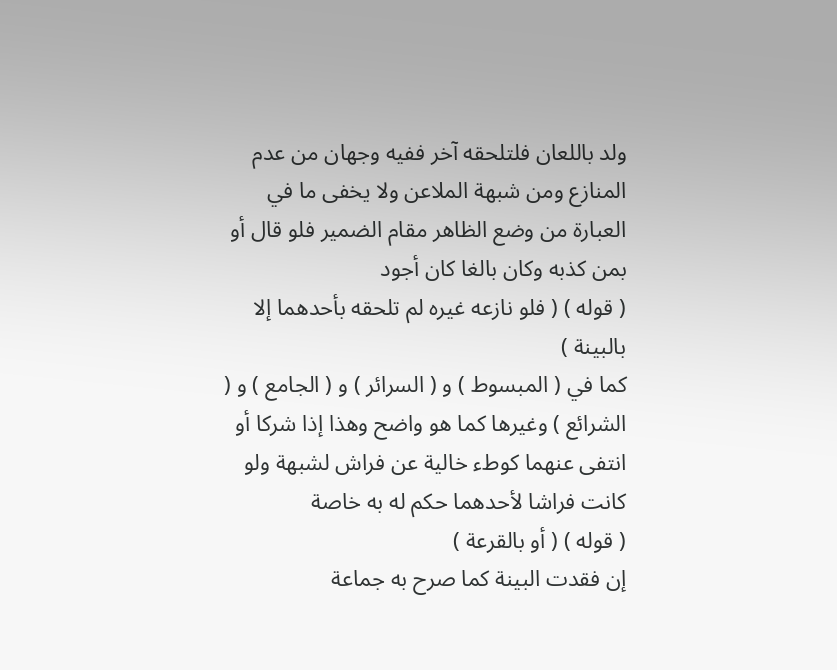ولد باللعان فلتلحقه آخر ففيه وجهان من عدم المنازع ومن شبهة الملاعن ولا يخفى ما في العبارة من وضع الظاهر مقام الضمير فلو قال أو بمن كذبه وكان بالغا كان أجود
( قوله ) ( فلو نازعه غيره لم تلحقه بأحدهما إلا بالبينة )
كما في ( المبسوط ) و ( السرائر ) و ( الجامع ) و ( الشرائع ) وغيرها كما هو واضح وهذا إذا شركا أو انتفى عنهما كوطء خالية عن فراش لشبهة ولو كانت فراشا لأحدهما حكم له به خاصة
( قوله ) ( أو بالقرعة )
إن فقدت البينة كما صرح به جماعة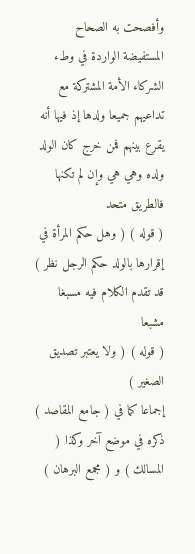وأفصحت به الصحاح المستفيضة الواردة في وطء الشركاء الأمة المشتركة مع تداعيهم جميعا ولدها إذ فيها أنه يقرع بينهم فمن خرج كان الولد ولده وهي هي وإن لم تكنها فالطريق متحد
( قوله ) ( وهل حكم المرأة في إقرارها بالولد حكم الرجل نظر )
قد تقدم الكلام فيه مسبغا مشبعا
( قوله ) ( ولا يعتبر تصديق الصغير )
إجماعا كما في ( جامع المقاصد ) ذكره في موضع آخر وكذا ( المسالك ) و ( مجمع البرهان )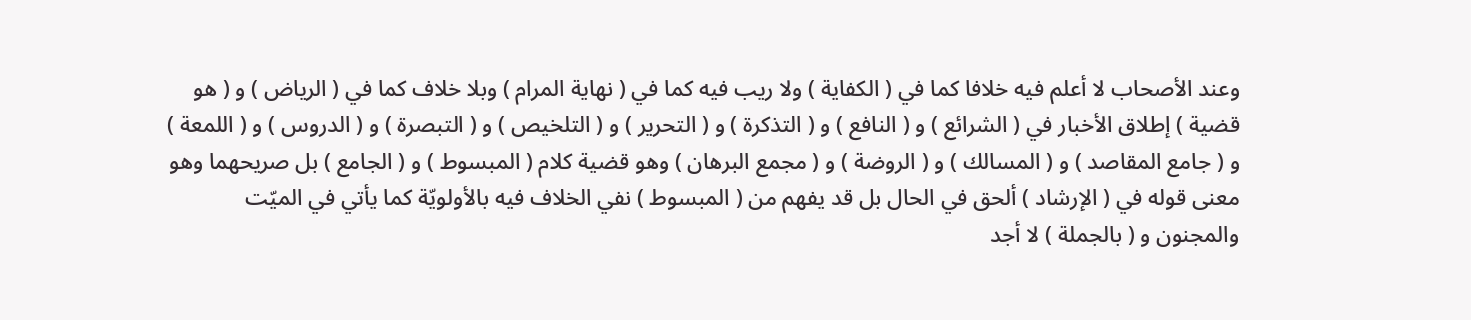وعند الأصحاب لا أعلم فيه خلافا كما في ( الكفاية ) ولا ريب فيه كما في ( نهاية المرام ) وبلا خلاف كما في ( الرياض ) و ( هو قضية ) إطلاق الأخبار في ( الشرائع ) و ( النافع ) و ( التذكرة ) و ( التحرير ) و ( التلخيص ) و ( التبصرة ) و ( الدروس ) و ( اللمعة ) و ( جامع المقاصد ) و ( المسالك ) و ( الروضة ) و ( مجمع البرهان ) وهو قضية كلام ( المبسوط ) و ( الجامع ) بل صريحهما وهو معنى قوله في ( الإرشاد ) ألحق في الحال بل قد يفهم من ( المبسوط ) نفي الخلاف فيه بالأولويّة كما يأتي في الميّت والمجنون و ( بالجملة ) لا أجد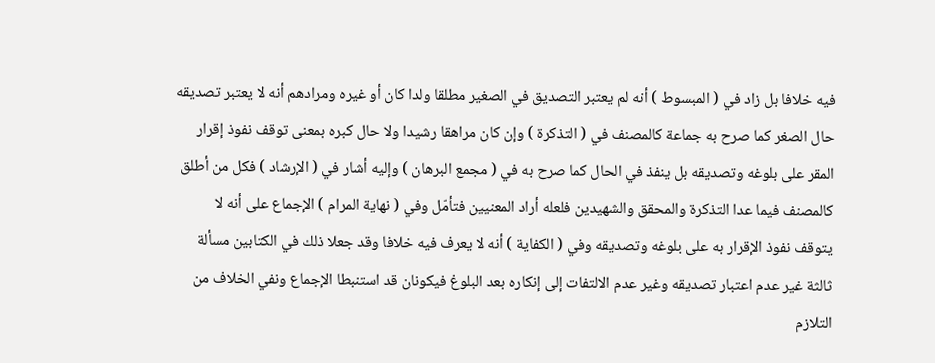فيه خلافا بل زاد في ( المبسوط ) أنه لم يعتبر التصديق في الصغير مطلقا ولدا كان أو غيره ومرادهم أنه لا يعتبر تصديقه حال الصغر كما صرح به جماعة كالمصنف في ( التذكرة ) وإن كان مراهقا رشيدا ولا حال كبره بمعنى توقف نفوذ إقرار المقر على بلوغه وتصديقه بل ينفذ في الحال كما صرح به في ( مجمع البرهان ) وإليه أشار في ( الإرشاد ) فكل من أطلق كالمصنف فيما عدا التذكرة والمحقق والشهيدين فلعله أراد المعنيين فتأمّل وفي ( نهاية المرام ) الإجماع على أنه لا يتوقف نفوذ الإقرار به على بلوغه وتصديقه وفي ( الكفاية ) أنه لا يعرف فيه خلافا وقد جعلا ذلك في الكتابين مسألة ثالثة غير عدم اعتبار تصديقه وغير عدم الالتفات إلى إنكاره بعد البلوغ فيكونان قد استنبطا الإجماع ونفي الخلاف من التلازم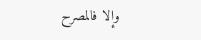وإلا فالمصرح